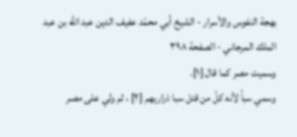بهجة النفوس والأسرار - الشيخ أبي محمّد عفيف الدين عبد الله بن عبد الملك المرجاني - الصفحة ٣٩٨
وسميت مصر كما قال [١].
وسمي سبأ لأنه كلّ من قتل سبا ذراريهم [٢] ، ثم ولي على مصر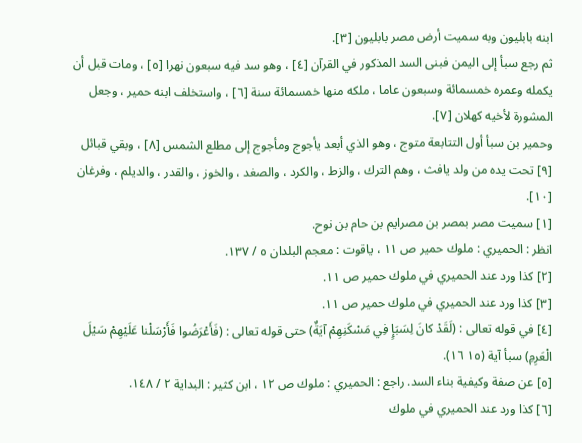ابنه بابليون وبه سميت أرض مصر بابليون [٣].
ثم رجع سبأ إلى اليمن فبنى السد المذكور في القرآن [٤] ، وهو سد فيه سبعون نهرا [٥] ، ومات قبل أن يكمله وعمره خمسمائة وسبعون عاما ، ملكه منها خمسمائة سنة [٦] ، واستخلف ابنه حمير ، وجعل المشورة لأخيه كهلان [٧].
وحمير بن سبأ أول التتابعة متوج ، وهو الذي أبعد يأجوج ومأجوج إلى مطلع الشمس [٨] ، وبقي قبائل [٩] تحت يده من ولد يافث ، وهم الترك ، والزط ، والكرد ، والصغد ، والخوز ، والقدر ، والديلم ، وفرغان [١٠].
[١] سميت مصر بمصر بن مصرايم بن حام بن نوح.
انظر : الحميري : ملوك حمير ص ١١ ، ياقوت : معجم البلدان ٥ / ١٣٧.
[٢] كذا ورد عند الحميري في ملوك حمير ص ١١.
[٣] كذا ورد عند الحميري في ملوك حمير ص ١١.
[٤] في قوله تعالى : (لَقَدْ كانَ لِسَبَإٍ فِي مَسْكَنِهِمْ آيَةٌ) حتى قوله تعالى : (فَأَعْرَضُوا فَأَرْسَلْنا عَلَيْهِمْ سَيْلَ الْعَرِمِ) سبأ آية (١٥ ١٦).
[٥] عن صفة وكيفية بناء السد. راجع : الحميري : ملوك ص ١٢ ، ابن كثير : البداية ٢ / ١٤٨.
[٦] كذا ورد عند الحميري في ملوك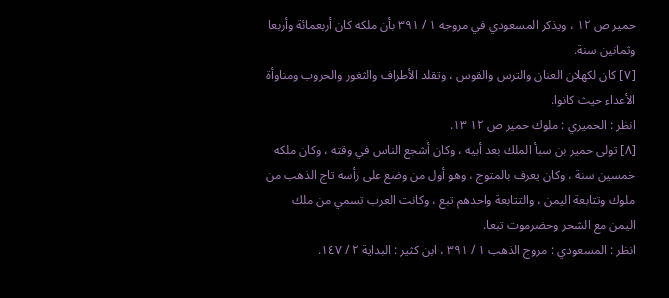حمير ص ١٢ ، ويذكر المسعودي في مروجه ١ / ٣٩١ بأن ملكه كان أربعمائة وأربعا وثمانين سنة.
[٧] كان لكهلان العنان والترس والقوس ، وتقلد الأطراف والثغور والحروب ومناوأة الأعداء حيث كانوا.
انظر : الحميري : ملوك حمير ص ١٢ ١٣.
[٨] تولى حمير بن سبأ الملك بعد أبيه ، وكان أشجع الناس في وقته ، وكان ملكه خمسين سنة ، وكان يعرف بالمتوج ، وهو أول من وضع على رأسه تاج الذهب من ملوك وتتابعة اليمن ، والتتابعة واحدهم تبع ، وكانت العرب تسمي من ملك اليمن مع الشحر وحضرموت تبعا.
انظر : المسعودي : مروج الذهب ١ / ٣٩١ ، ابن كثير : البداية ٢ / ١٤٧.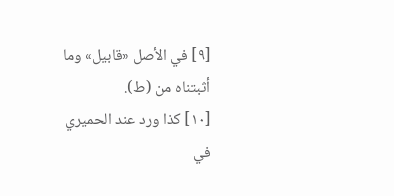[٩] في الأصل «قابيل» وما أثبتناه من (ط).
[١٠] كذا ورد عند الحميري في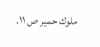ملوك حمير ص ١١.